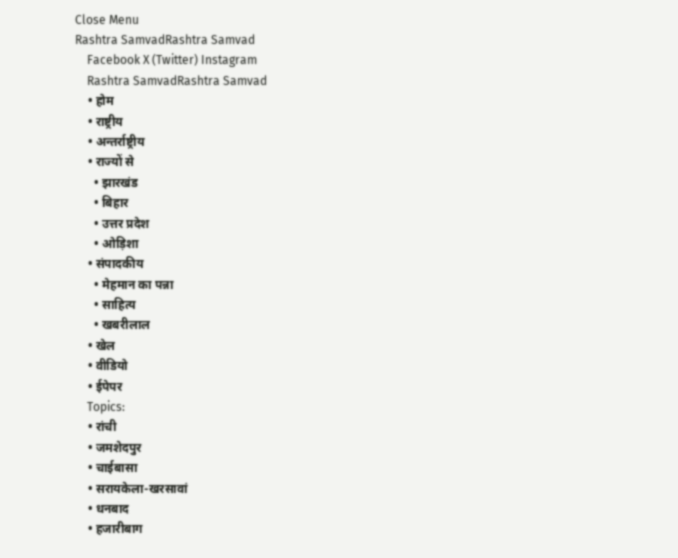Close Menu
Rashtra SamvadRashtra Samvad
    Facebook X (Twitter) Instagram
    Rashtra SamvadRashtra Samvad
    • होम
    • राष्ट्रीय
    • अन्तर्राष्ट्रीय
    • राज्यों से
      • झारखंड
      • बिहार
      • उत्तर प्रदेश
      • ओड़िशा
    • संपादकीय
      • मेहमान का पन्ना
      • साहित्य
      • खबरीलाल
    • खेल
    • वीडियो
    • ईपेपर
    Topics:
    • रांची
    • जमशेदपुर
    • चाईबासा
    • सरायकेला-खरसावां
    • धनबाद
    • हजारीबाग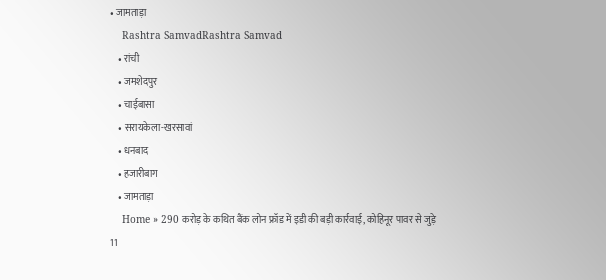• जामताड़ा
    Rashtra SamvadRashtra Samvad
    • रांची
    • जमशेदपुर
    • चाईबासा
    • सरायकेला-खरसावां
    • धनबाद
    • हजारीबाग
    • जामताड़ा
    Home » 290 करोड़ के कथित बैंक लोन फ्रॉड में इडी की बड़ी कार्रवाई, कोहिनूर पावर से जुड़े 11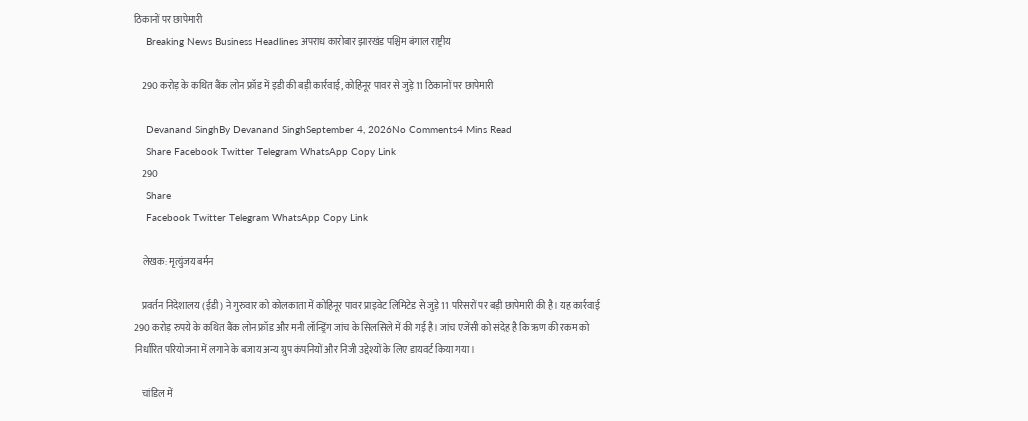ठिकानों पर छापेमारी
    Breaking News Business Headlines अपराध कारोबार झारखंड पश्चिम बंगाल राष्ट्रीय

    290 करोड़ के कथित बैंक लोन फ्रॉड में इडी की बड़ी कार्रवाई, कोहिनूर पावर से जुड़े 11 ठिकानों पर छापेमारी

    Devanand SinghBy Devanand SinghSeptember 4, 2026No Comments4 Mins Read
    Share Facebook Twitter Telegram WhatsApp Copy Link
    290
    Share
    Facebook Twitter Telegram WhatsApp Copy Link

    लेखक: मृत्युंजय बर्मन

    प्रवर्तन निदेशालय (ईडी) ने गुरुवार को कोलकाता में कोहिनूर पावर प्राइवेट लिमिटेड से जुड़े 11 परिसरों पर बड़ी छापेमारी की है। यह कार्रवाई 290 करोड़ रुपये के कथित बैंक लोन फ्रॉड और मनी लॉन्ड्रिंग जांच के सिलसिले में की गई है। जांच एजेंसी को संदेह है कि ऋण की रकम को निर्धारित परियोजना में लगाने के बजाय अन्य ग्रुप कंपनियों और निजी उद्देश्यों के लिए डायवर्ट किया गया।

    चांडिल में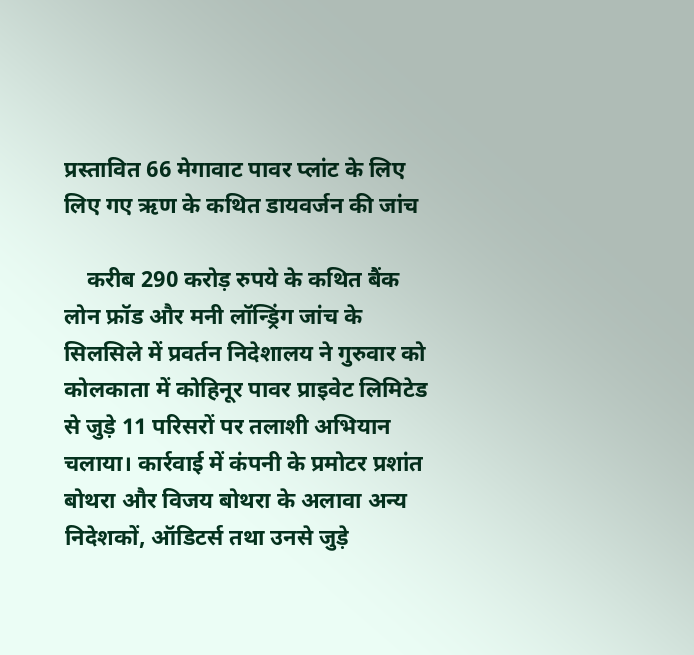प्रस्तावित 66 मेगावाट पावर प्लांट के लिए लिए गए ऋण के कथित डायवर्जन की जांच

    करीब 290 करोड़ रुपये के कथित बैंक लोन फ्रॉड और मनी लॉन्ड्रिंग जांच के सिलसिले में प्रवर्तन निदेशालय ने गुरुवार को कोलकाता में कोहिनूर पावर प्राइवेट लिमिटेड से जुड़े 11 परिसरों पर तलाशी अभियान चलाया। कार्रवाई में कंपनी के प्रमोटर प्रशांत बोथरा और विजय बोथरा के अलावा अन्य निदेशकों, ऑडिटर्स तथा उनसे जुड़े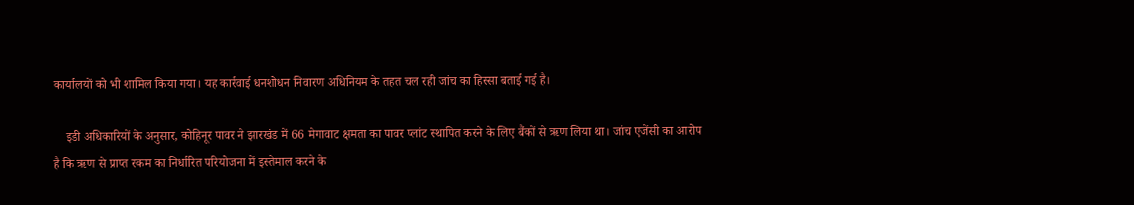कार्यालयों को भी शामिल किया गया। यह कार्रवाई धनशोधन निवारण अधिनियम के तहत चल रही जांच का हिस्सा बताई गई है।

    इडी अधिकारियों के अनुसार, कोहिनूर पावर ने झारखंड में 66 मेगावाट क्षमता का पावर प्लांट स्थापित करने के लिए बैंकों से ऋण लिया था। जांच एजेंसी का आरोप है कि ऋण से प्राप्त रकम का निर्धारित परियोजना में इस्तेमाल करने के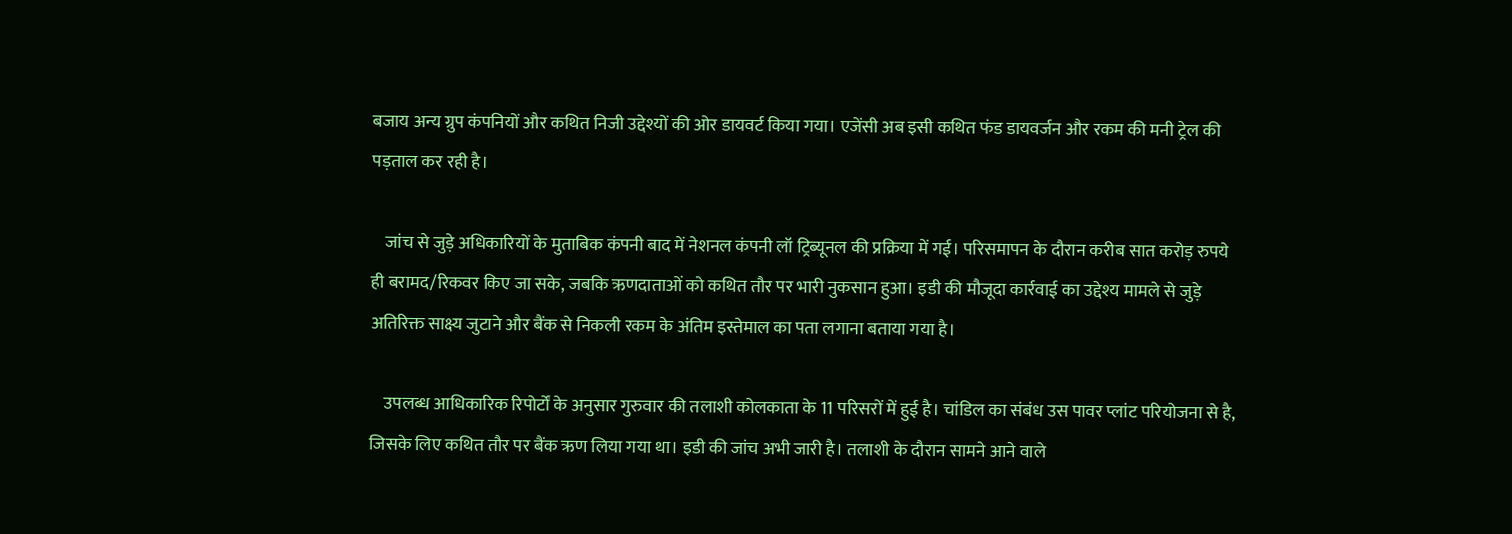बजाय अन्य ग्रुप कंपनियों और कथित निजी उद्देश्यों की ओर डायवर्ट किया गया। एजेंसी अब इसी कथित फंड डायवर्जन और रकम की मनी ट्रेल की पड़ताल कर रही है।

    जांच से जुड़े अधिकारियों के मुताबिक कंपनी बाद में नेशनल कंपनी लॉ ट्रिब्यूनल की प्रक्रिया में गई। परिसमापन के दौरान करीब सात करोड़ रुपये ही बरामद/रिकवर किए जा सके, जबकि ऋणदाताओं को कथित तौर पर भारी नुकसान हुआ। इडी की मौजूदा कार्रवाई का उद्देश्य मामले से जुड़े अतिरिक्त साक्ष्य जुटाने और बैंक से निकली रकम के अंतिम इस्तेमाल का पता लगाना बताया गया है।

    उपलब्ध आधिकारिक रिपोर्टों के अनुसार गुरुवार की तलाशी कोलकाता के 11 परिसरों में हुई है। चांडिल का संबंध उस पावर प्लांट परियोजना से है, जिसके लिए कथित तौर पर बैंक ऋण लिया गया था। इडी की जांच अभी जारी है। तलाशी के दौरान सामने आने वाले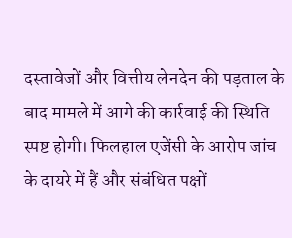दस्तावेजों और वित्तीय लेनदेन की पड़ताल के बाद मामले में आगे की कार्रवाई की स्थिति स्पष्ट होगी। फिलहाल एजेंसी के आरोप जांच के दायरे में हैं और संबंधित पक्षों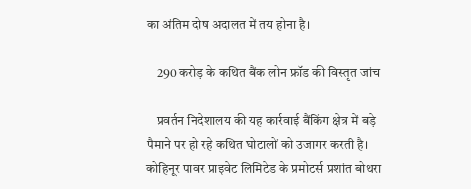का अंतिम दोष अदालत में तय होना है।

    290 करोड़ के कथित बैंक लोन फ्रॉड की विस्तृत जांच

    प्रवर्तन निदेशालय की यह कार्रवाई बैंकिंग क्षेत्र में बड़े पैमाने पर हो रहे कथित घोटालों को उजागर करती है। कोहिनूर पावर प्राइवेट लिमिटेड के प्रमोटर्स प्रशांत बोथरा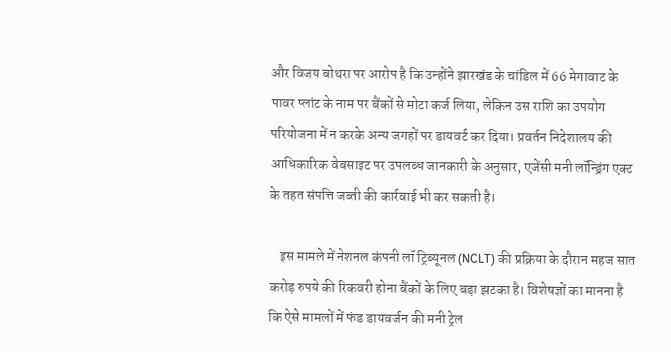और विजय बोथरा पर आरोप है कि उन्होंने झारखंड के चांडिल में 66 मेगावाट के पावर प्लांट के नाम पर बैंकों से मोटा कर्ज लिया, लेकिन उस राशि का उपयोग परियोजना में न करके अन्य जगहों पर डायवर्ट कर दिया। प्रवर्तन निदेशालय की आधिकारिक वेबसाइट पर उपलब्ध जानकारी के अनुसार, एजेंसी मनी लॉन्ड्रिंग एक्ट के तहत संपत्ति जब्ती की कार्रवाई भी कर सकती है।

    इस मामले में नेशनल कंपनी लॉ ट्रिब्यूनल (NCLT) की प्रक्रिया के दौरान महज सात करोड़ रुपये की रिकवरी होना बैंकों के लिए बड़ा झटका है। विशेषज्ञों का मानना है कि ऐसे मामलों में फंड डायवर्जन की मनी ट्रेल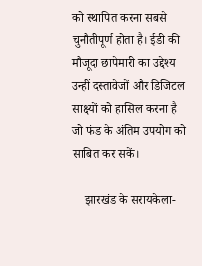को स्थापित करना सबसे चुनौतीपूर्ण होता है। ईडी की मौजूदा छापेमारी का उद्देश्य उन्हीं दस्तावेजों और डिजिटल साक्ष्यों को हासिल करना है जो फंड के अंतिम उपयोग को साबित कर सकें।

    झारखंड के सरायकेला-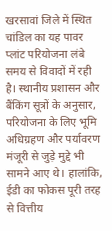खरसावां जिले में स्थित चांडिल का यह पावर प्लांट परियोजना लंबे समय से विवादों में रही है। स्थानीय प्रशासन और बैंकिंग सूत्रों के अनुसार, परियोजना के लिए भूमि अधिग्रहण और पर्यावरण मंजूरी से जुड़े मुद्दे भी सामने आए थे। हालांकि, ईडी का फोकस पूरी तरह से वित्तीय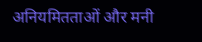अनियमितताओं और मनी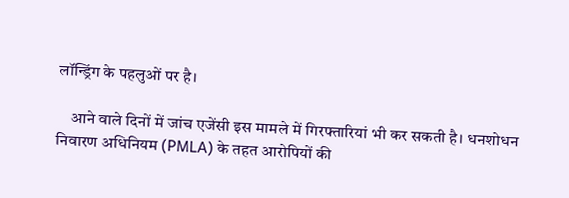लॉन्ड्रिंग के पहलुओं पर है।

    आने वाले दिनों में जांच एजेंसी इस मामले में गिरफ्तारियां भी कर सकती है। धनशोधन निवारण अधिनियम (PMLA) के तहत आरोपियों की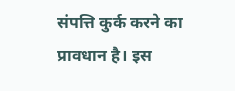संपत्ति कुर्क करने का प्रावधान है। इस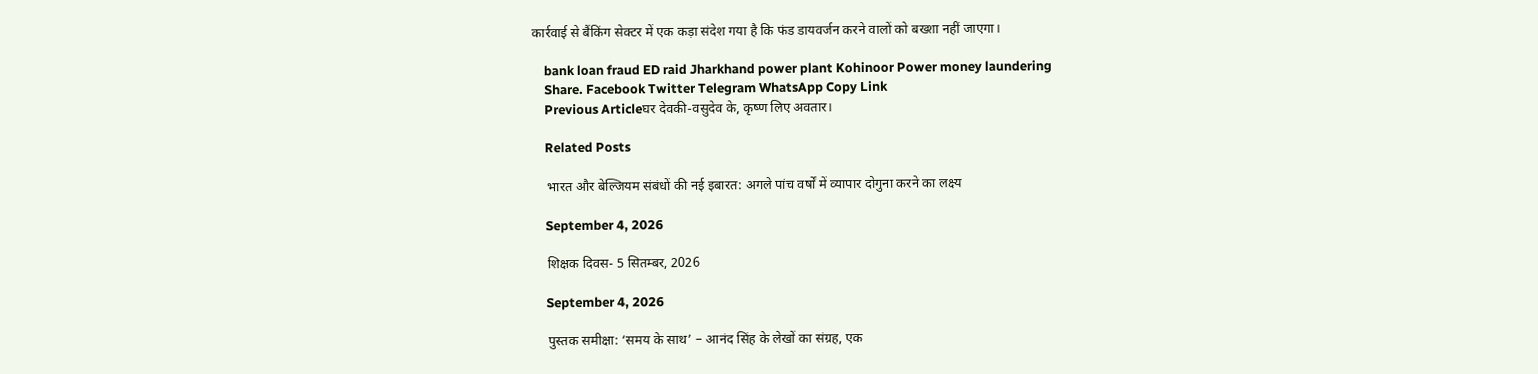कार्रवाई से बैंकिंग सेक्टर में एक कड़ा संदेश गया है कि फंड डायवर्जन करने वालों को बख्शा नहीं जाएगा।

    bank loan fraud ED raid Jharkhand power plant Kohinoor Power money laundering
    Share. Facebook Twitter Telegram WhatsApp Copy Link
    Previous Articleघर देवकी-वसुदेव के, कृष्ण लिए अवतार।

    Related Posts

    भारत और बेल्जियम संबंधों की नई इबारत: अगले पांच वर्षों में व्यापार दोगुना करने का लक्ष्य

    September 4, 2026

    शिक्षक दिवस- 5 सितम्बर, 2026

    September 4, 2026

    पुस्तक समीक्षा: ‘समय के साथ’ – आनंद सिंह के लेखों का संग्रह, एक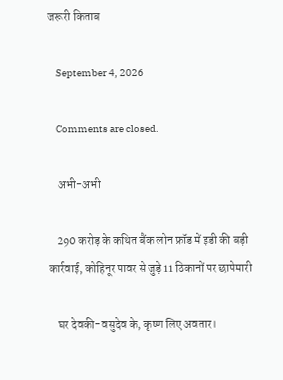जरूरी किताब

    September 4, 2026

    Comments are closed.

    अभी-अभी

    290 करोड़ के कथित बैंक लोन फ्रॉड में इडी की बड़ी कार्रवाई, कोहिनूर पावर से जुड़े 11 ठिकानों पर छापेमारी

    घर देवकी-वसुदेव के, कृष्ण लिए अवतार।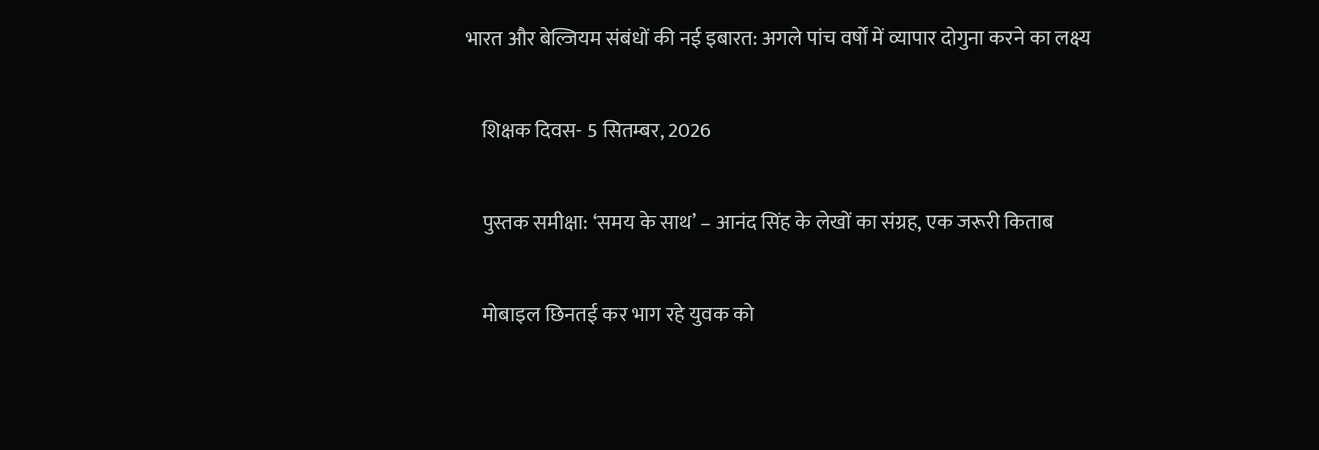भारत और बेल्जियम संबंधों की नई इबारत: अगले पांच वर्षों में व्यापार दोगुना करने का लक्ष्य

    शिक्षक दिवस- 5 सितम्बर, 2026

    पुस्तक समीक्षा: ‘समय के साथ’ – आनंद सिंह के लेखों का संग्रह, एक जरूरी किताब

    मोबाइल छिनतई कर भाग रहे युवक को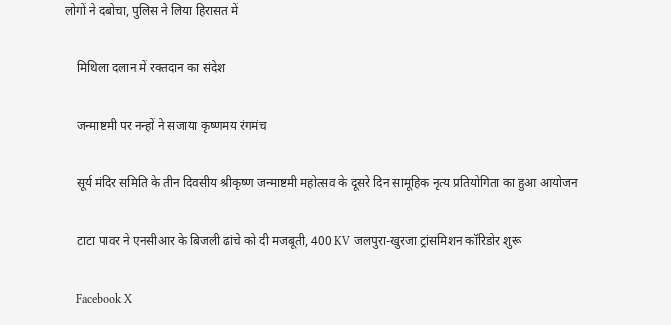लोगों ने दबोचा, पुलिस ने लिया हिरासत में

    मिथिला दलान में रक्तदान का संदेश

    जन्माष्टमी पर नन्हों ने सजाया कृष्णमय रंगमंच

    सूर्य मंदिर समिति के तीन दिवसीय श्रीकृष्ण जन्माष्टमी महोत्सव के दूसरे दिन सामूहिक नृत्य प्रतियोगिता का हुआ आयोजन

    टाटा पावर ने एनसीआर के बिजली ढांचे को दी मजबूती, 400 KV जलपुरा-खुरजा ट्रांसमिशन कॉरिडोर शुरू

    Facebook X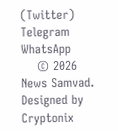(Twitter) Telegram WhatsApp
    © 2026 News Samvad. Designed by Cryptonix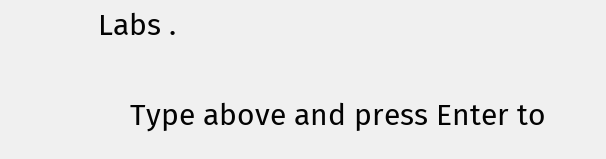Labs .

    Type above and press Enter to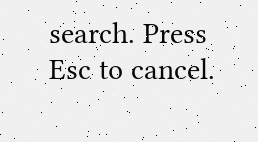search. Press Esc to cancel.